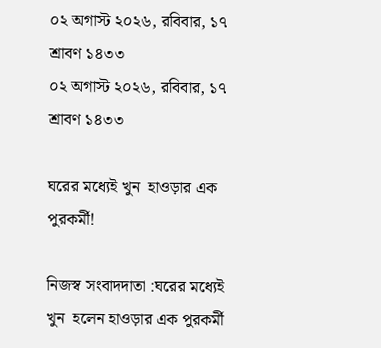০২ অগাস্ট ২০২৬, রবিবার, ১৭ শ্রাবণ ১৪৩৩
০২ অগাস্ট ২০২৬, রবিবার, ১৭ শ্রাবণ ১৪৩৩

ঘরের মধ্যেই খুন  হাওড়ার এক পুরকর্মী!

নিজস্ব সংবাদদাতা :ঘরের মধ্যেই খুন  হলেন হাওড়ার এক পুরকর্মী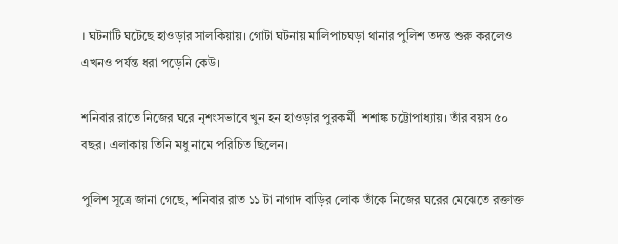। ঘটনাটি ঘটেছে হাওড়ার সালকিয়ায়। গোটা ঘটনায় মালিপাচঘড়া থানার পুলিশ তদন্ত শুরু করলেও এখনও পর্যন্ত ধরা পড়েনি কেউ।

শনিবার রাতে নিজের ঘরে নৃশংসভাবে খুন হন হাওড়ার পুরকর্মী  শশাঙ্ক চট্টোপাধ্যায়। তাঁর বয়স ৫০ বছর। এলাকায় তিনি মধু নামে পরিচিত ছিলেন।

পুলিশ সূত্রে জানা গেছে, শনিবার রাত ১১ টা নাগাদ বাড়ির লোক তাঁকে নিজের ঘরের মেঝেতে রক্তাক্ত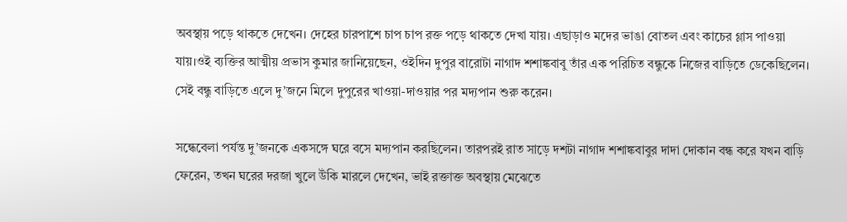অবস্থায় পড়ে থাকতে দেখেন। দেহের চারপাশে চাপ চাপ রক্ত পড়ে থাকতে দেখা যায়। এছাড়াও মদের ভাঙা বোতল এবং কাচের গ্লাস পাওয়া যায়।ওই ব্যক্তির আত্মীয় প্রভাস কুমার জানিয়েছেন, ওইদিন দুপুর বারোটা নাগাদ শশাঙ্কবাবু তাঁর এক পরিচিত বন্ধুকে নিজের বাড়িতে ডেকেছিলেন। সেই বন্ধু বাড়িতে এলে দু’জনে মিলে দুপুরের খাওয়া-দাওয়ার পর মদ্যপান শুরু করেন।

সন্ধেবেলা পর্যন্ত দু’জনকে একসঙ্গে ঘরে বসে মদ্যপান করছিলেন। তারপরই রাত সাড়ে দশটা নাগাদ শশাঙ্কবাবুর দাদা দোকান বন্ধ করে যখন বাড়ি ফেরেন, তখন ঘরের দরজা খুলে উঁকি মারলে দেখেন, ভাই রক্তাক্ত অবস্থায় মেঝেতে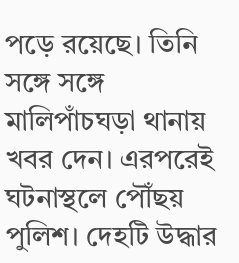পড়ে রয়েছে। তিনি সঙ্গে সঙ্গে মালিপাঁচঘড়া থানায় খবর দেন। এরপরেই ঘটনাস্থলে পৌঁছয় পুলিশ। দেহটি উদ্ধার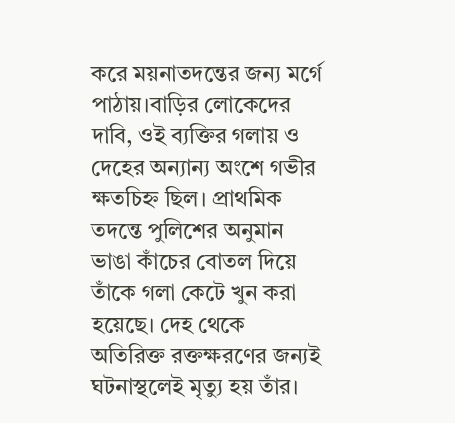করে ময়নাতদন্তের জন্য মর্গে পাঠায়।বাড়ির লোকেদের দাবি, ওই ব্যক্তির গলায় ও দেহের অন্যান্য অংশে গভীর ক্ষতচিহ্ন ছিল। প্রাথমিক তদন্তে পুলিশের অনুমান ভাঙা কাঁচের বোতল দিয়ে তাঁকে গলা কেটে খুন করা হয়েছে। দেহ থেকে অতিরিক্ত রক্তক্ষরণের জন্যই ঘটনাস্থলেই মৃত্যু হয় তাঁর।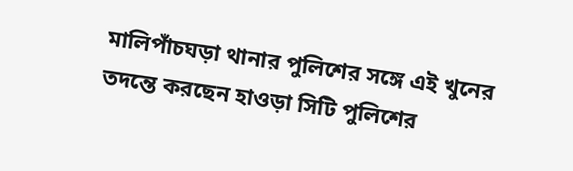মালিপাঁচঘড়া থানার পুলিশের সঙ্গে এই খুনের তদন্তে করছেন হাওড়া সিটি পুলিশের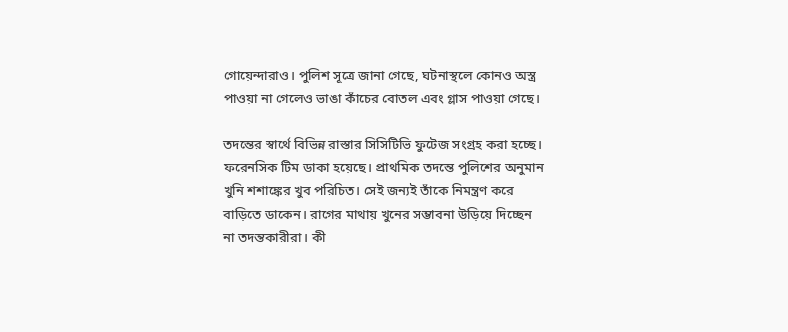গোয়েন্দারাও। পুলিশ সূত্রে জানা গেছে, ঘটনাস্থলে কোনও অস্ত্র পাওয়া না গেলেও ভাঙা কাঁচের বোতল এবং গ্লাস পাওয়া গেছে।

তদন্তের স্বার্থে বিভিন্ন রাস্তার সিসিটিভি ফুটেজ সংগ্রহ করা হচ্ছে। ফরেনসিক টিম ডাকা হয়েছে। প্রাথমিক তদন্তে পুলিশের অনুমান খুনি শশাঙ্কের খুব পরিচিত। সেই জন্যই তাঁকে নিমন্ত্রণ করে বাড়িতে ডাকেন। রাগের মাথায় খুনের সম্ভাবনা উড়িয়ে দিচ্ছেন না তদন্তকারীরা। কী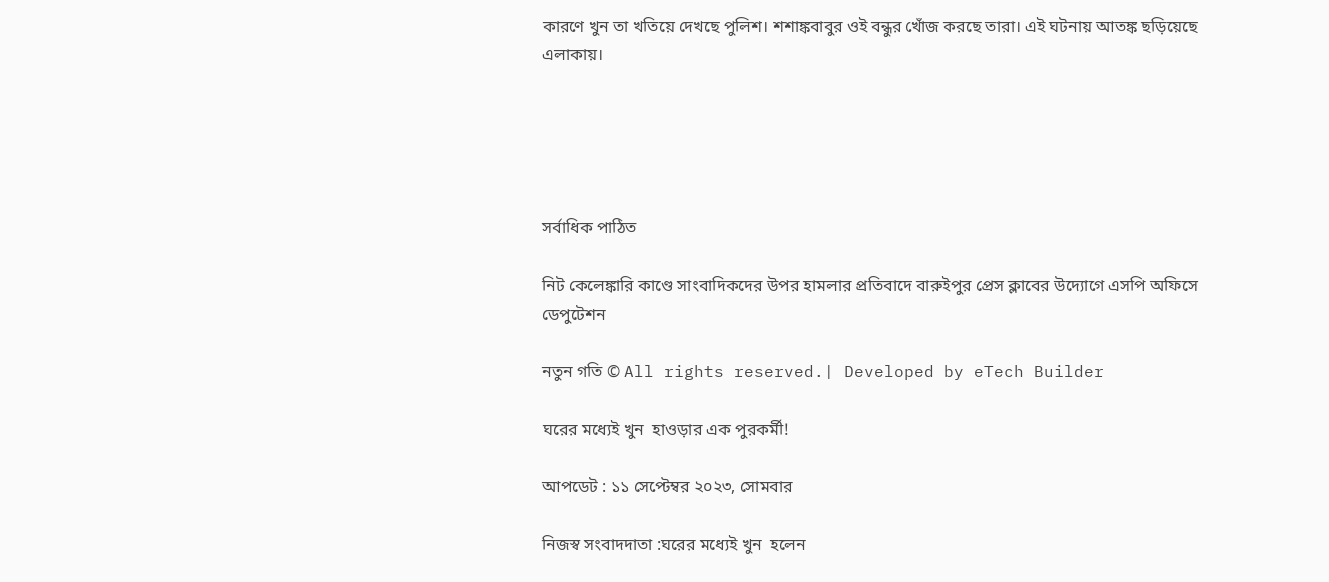কারণে খুন তা খতিয়ে দেখছে পুলিশ। শশাঙ্কবাবুর ওই বন্ধুর খোঁজ করছে তারা। এই ঘটনায় আতঙ্ক ছড়িয়েছে এলাকায়।





সর্বাধিক পাঠিত

নিট কেলেঙ্কারি কাণ্ডে সাংবাদিকদের উপর হামলার প্রতিবাদে বারুইপুর প্রেস ক্লাবের উদ্যোগে এসপি অফিসে ডেপুটেশন

নতুন গতি © All rights reserved.| Developed by eTech Builder

ঘরের মধ্যেই খুন  হাওড়ার এক পুরকর্মী!

আপডেট : ১১ সেপ্টেম্বর ২০২৩, সোমবার

নিজস্ব সংবাদদাতা :ঘরের মধ্যেই খুন  হলেন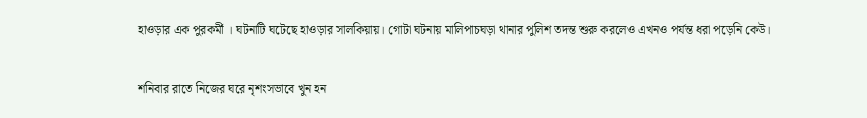হাওড়ার এক পুরকর্মী । ঘটনাটি ঘটেছে হাওড়ার সালকিয়ায়। গোটা ঘটনায় মালিপাচঘড়া থানার পুলিশ তদন্ত শুরু করলেও এখনও পর্যন্ত ধরা পড়েনি কেউ।

শনিবার রাতে নিজের ঘরে নৃশংসভাবে খুন হন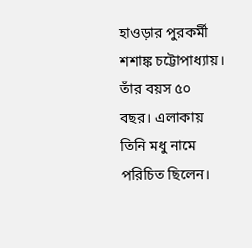হাওড়ার পুরকর্মী  শশাঙ্ক চট্টোপাধ্যায়। তাঁর বয়স ৫০ বছর। এলাকায় তিনি মধু নামে পরিচিত ছিলেন।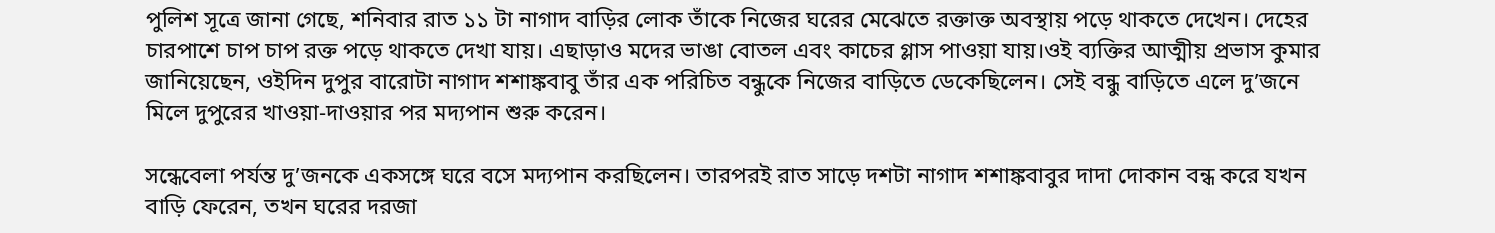পুলিশ সূত্রে জানা গেছে, শনিবার রাত ১১ টা নাগাদ বাড়ির লোক তাঁকে নিজের ঘরের মেঝেতে রক্তাক্ত অবস্থায় পড়ে থাকতে দেখেন। দেহের চারপাশে চাপ চাপ রক্ত পড়ে থাকতে দেখা যায়। এছাড়াও মদের ভাঙা বোতল এবং কাচের গ্লাস পাওয়া যায়।ওই ব্যক্তির আত্মীয় প্রভাস কুমার জানিয়েছেন, ওইদিন দুপুর বারোটা নাগাদ শশাঙ্কবাবু তাঁর এক পরিচিত বন্ধুকে নিজের বাড়িতে ডেকেছিলেন। সেই বন্ধু বাড়িতে এলে দু’জনে মিলে দুপুরের খাওয়া-দাওয়ার পর মদ্যপান শুরু করেন।

সন্ধেবেলা পর্যন্ত দু’জনকে একসঙ্গে ঘরে বসে মদ্যপান করছিলেন। তারপরই রাত সাড়ে দশটা নাগাদ শশাঙ্কবাবুর দাদা দোকান বন্ধ করে যখন বাড়ি ফেরেন, তখন ঘরের দরজা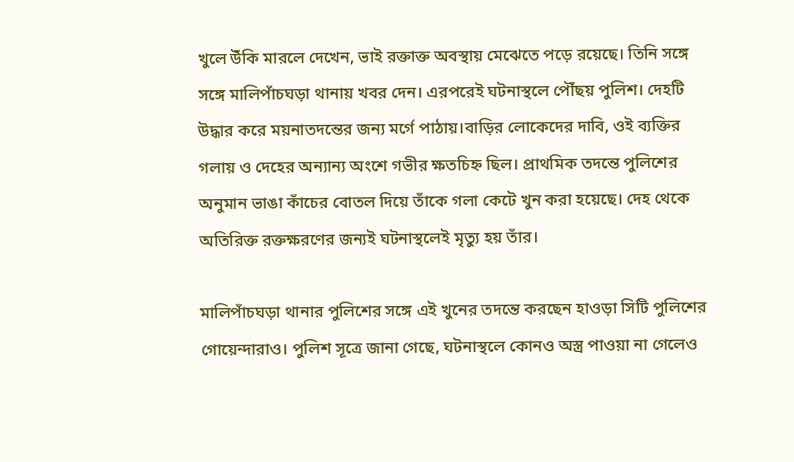খুলে উঁকি মারলে দেখেন, ভাই রক্তাক্ত অবস্থায় মেঝেতে পড়ে রয়েছে। তিনি সঙ্গে সঙ্গে মালিপাঁচঘড়া থানায় খবর দেন। এরপরেই ঘটনাস্থলে পৌঁছয় পুলিশ। দেহটি উদ্ধার করে ময়নাতদন্তের জন্য মর্গে পাঠায়।বাড়ির লোকেদের দাবি, ওই ব্যক্তির গলায় ও দেহের অন্যান্য অংশে গভীর ক্ষতচিহ্ন ছিল। প্রাথমিক তদন্তে পুলিশের অনুমান ভাঙা কাঁচের বোতল দিয়ে তাঁকে গলা কেটে খুন করা হয়েছে। দেহ থেকে অতিরিক্ত রক্তক্ষরণের জন্যই ঘটনাস্থলেই মৃত্যু হয় তাঁর।

মালিপাঁচঘড়া থানার পুলিশের সঙ্গে এই খুনের তদন্তে করছেন হাওড়া সিটি পুলিশের গোয়েন্দারাও। পুলিশ সূত্রে জানা গেছে, ঘটনাস্থলে কোনও অস্ত্র পাওয়া না গেলেও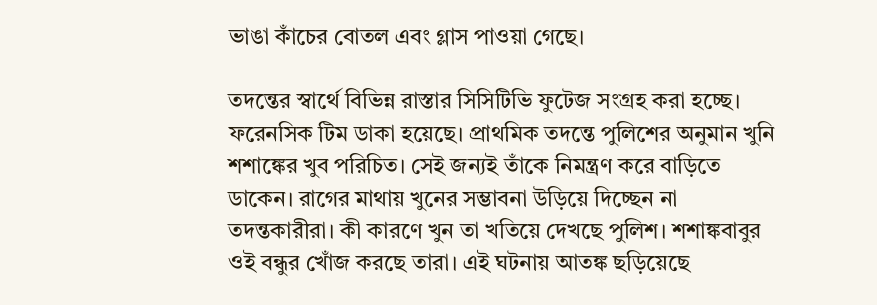ভাঙা কাঁচের বোতল এবং গ্লাস পাওয়া গেছে।

তদন্তের স্বার্থে বিভিন্ন রাস্তার সিসিটিভি ফুটেজ সংগ্রহ করা হচ্ছে। ফরেনসিক টিম ডাকা হয়েছে। প্রাথমিক তদন্তে পুলিশের অনুমান খুনি শশাঙ্কের খুব পরিচিত। সেই জন্যই তাঁকে নিমন্ত্রণ করে বাড়িতে ডাকেন। রাগের মাথায় খুনের সম্ভাবনা উড়িয়ে দিচ্ছেন না তদন্তকারীরা। কী কারণে খুন তা খতিয়ে দেখছে পুলিশ। শশাঙ্কবাবুর ওই বন্ধুর খোঁজ করছে তারা। এই ঘটনায় আতঙ্ক ছড়িয়েছে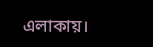এলাকায়।